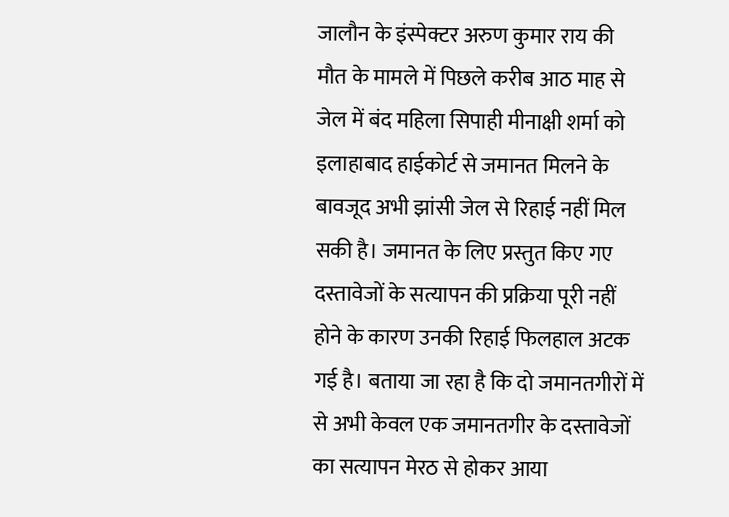जालौन के इंस्पेक्टर अरुण कुमार राय की मौत के मामले में पिछले करीब आठ माह से जेल में बंद महिला सिपाही मीनाक्षी शर्मा को इलाहाबाद हाईकोर्ट से जमानत मिलने के बावजूद अभी झांसी जेल से रिहाई नहीं मिल सकी है। जमानत के लिए प्रस्तुत किए गए दस्तावेजों के सत्यापन की प्रक्रिया पूरी नहीं होने के कारण उनकी रिहाई फिलहाल अटक गई है। बताया जा रहा है कि दो जमानतगीरों में से अभी केवल एक जमानतगीर के दस्तावेजों का सत्यापन मेरठ से होकर आया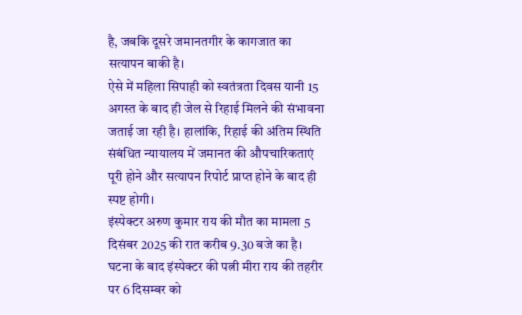है, जबकि दूसरे जमानतगीर के कागजात का सत्यापन बाकी है।
ऐसे में महिला सिपाही को स्वतंत्रता दिवस यानी 15 अगस्त के बाद ही जेल से रिहाई मिलने की संभावना जताई जा रही है। हालांकि, रिहाई की अंतिम स्थिति संबंधित न्यायालय में जमानत की औपचारिकताएं पूरी होने और सत्यापन रिपोर्ट प्राप्त होने के बाद ही स्पष्ट होगी।
इंस्पेक्टर अरुण कुमार राय की मौत का मामला 5 दिसंबर 2025 की रात करीब 9.30 बजे का है। घटना के बाद इंस्पेक्टर की पत्नी मीरा राय की तहरीर पर 6 दिसम्बर को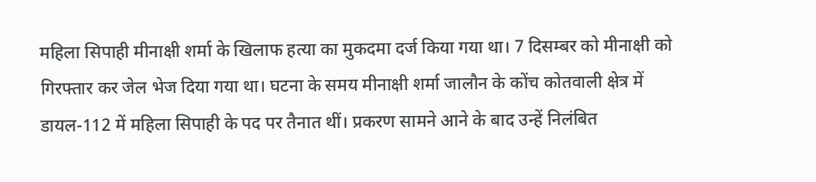महिला सिपाही मीनाक्षी शर्मा के खिलाफ हत्या का मुकदमा दर्ज किया गया था। 7 दिसम्बर को मीनाक्षी को गिरफ्तार कर जेल भेज दिया गया था। घटना के समय मीनाक्षी शर्मा जालौन के कोंच कोतवाली क्षेत्र में डायल-112 में महिला सिपाही के पद पर तैनात थीं। प्रकरण सामने आने के बाद उन्हें निलंबित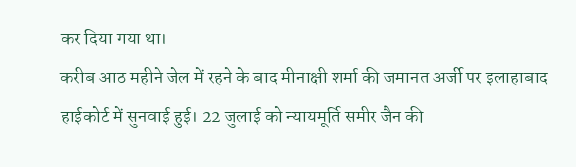कर दिया गया था।
करीब आठ महीने जेल में रहने के बाद मीनाक्षी शर्मा की जमानत अर्जी पर इलाहाबाद हाईकोर्ट में सुनवाई हुई। 22 जुलाई को न्यायमूर्ति समीर जैन की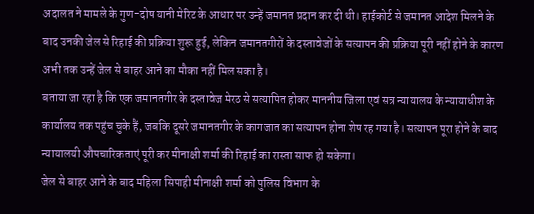अदालत ने मामले के गुण-दोष यानी मेरिट के आधार पर उन्हें जमानत प्रदान कर दी थी। हाईकोर्ट से जमानत आदेश मिलने के बाद उनकी जेल से रिहाई की प्रक्रिया शुरू हुई, लेकिन जमानतगीरों के दस्तावेजों के सत्यापन की प्रक्रिया पूरी नहीं होने के कारण अभी तक उन्हें जेल से बाहर आने का मौका नहीं मिल सका है।
बताया जा रहा है कि एक जमानतगीर के दस्तावेज मेरठ से सत्यापित होकर माननीय जिला एवं सत्र न्यायालय के न्यायाधीश के कार्यालय तक पहुंच चुके हैं, जबकि दूसरे जमानतगीर के कागजात का सत्यापन होना शेष रह गया है। सत्यापन पूरा होने के बाद न्यायालयी औपचारिकताएं पूरी कर मीनाक्षी शर्मा की रिहाई का रास्ता साफ हो सकेगा।
जेल से बाहर आने के बाद महिला सिपाही मीनाक्षी शर्मा को पुलिस विभाग के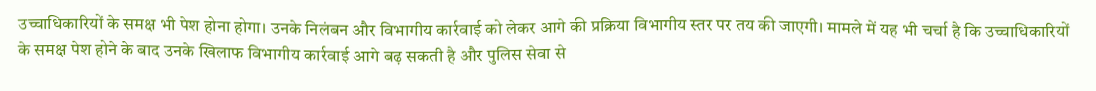उच्चाधिकारियों के समक्ष भी पेश होना होगा। उनके निलंबन और विभागीय कार्रवाई को लेकर आगे की प्रक्रिया विभागीय स्तर पर तय की जाएगी। मामले में यह भी चर्चा है कि उच्चाधिकारियों के समक्ष पेश होने के बाद उनके खिलाफ विभागीय कार्रवाई आगे बढ़ सकती है और पुलिस सेवा से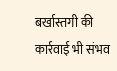बर्खास्तगी की कार्रवाई भी संभव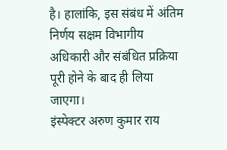है। हालांकि, इस संबंध में अंतिम निर्णय सक्षम विभागीय अधिकारी और संबंधित प्रक्रिया पूरी होने के बाद ही लिया जाएगा।
इंस्पेक्टर अरुण कुमार राय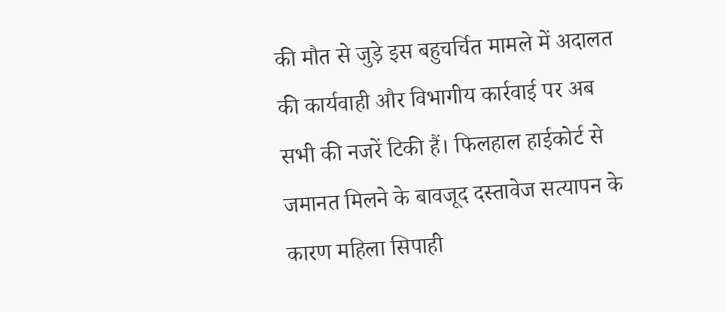की मौत से जुड़े इस बहुचर्चित मामले में अदालत की कार्यवाही और विभागीय कार्रवाई पर अब सभी की नजरें टिकी हैं। फिलहाल हाईकोर्ट से जमानत मिलने के बावजूद दस्तावेज सत्यापन के कारण महिला सिपाही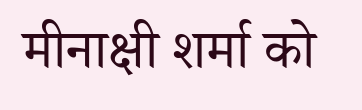मीनाक्षी शर्मा को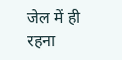जेल में ही रहना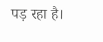पड़ रहा है।